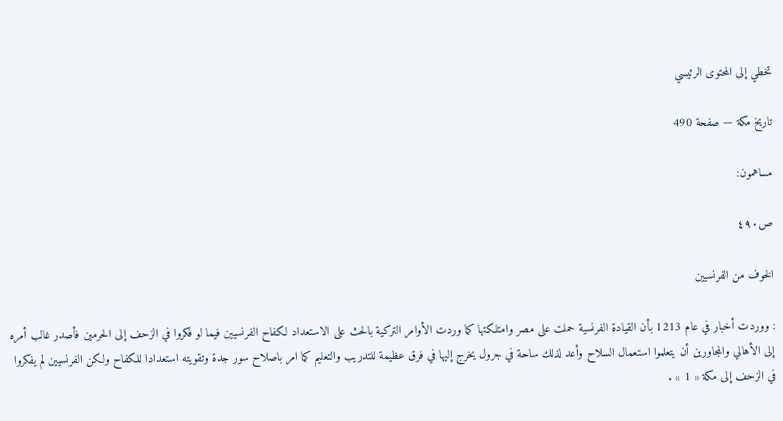تخطي إلى المحتوى الرئيسي

تاريخ مكة — صفحة 490

مساهمون:

ص٤٩٠

الخوف من الفرنسيين

: ووردت أخبار في عام 1213 بأن القيادة الفرنسية حملت على مصر وامتلكتها كما وردت الأوامر التركية بالحث على الاستعداد لكفاح الفرنسيين فيما لو فكروا في الزحف إلى الحرمين فأصدر غالب أمره إلى الأهالي والمجاورين أن يتعلموا استعمال السلاح وأعد لذلك ساحة في جرول يخرج إليها في فرق عظيمة للتدريب والتعليم كما امر باصلاح سور جدة وتقويته استعدادا للكفاح ولكن الفرنسيين لم يفكروا في الزحف إلى مكة « 1 » .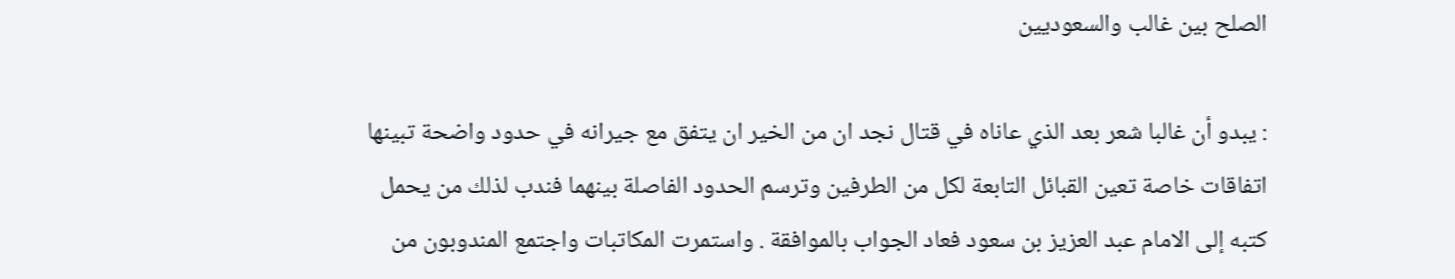الصلح بين غالب والسعوديين

: يبدو أن غالبا شعر بعد الذي عاناه في قتال نجد ان من الخير ان يتفق مع جيرانه في حدود واضحة تبينها اتفاقات خاصة تعين القبائل التابعة لكل من الطرفين وترسم الحدود الفاصلة بينهما فندب لذلك من يحمل كتبه إلى الامام عبد العزيز بن سعود فعاد الجواب بالموافقة . واستمرت المكاتبات واجتمع المندوبون من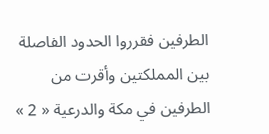الطرفين فقرروا الحدود الفاصلة بين المملكتين وأقرت من الطرفين في مكة والدرعية « 2 »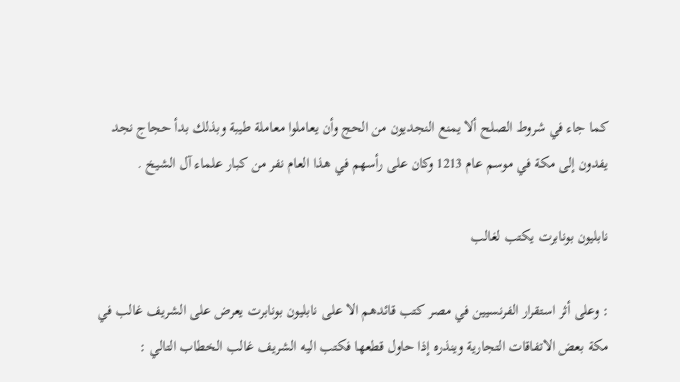كما جاء في شروط الصلح ألا يمنع النجديون من الحج وأن يعاملوا معاملة طيبة وبذلك بدأ حجاج نجد يفدون إلى مكة في موسم عام 1213 وكان على رأسهم في هذا العام نفر من كبار علماء آل الشيخ .

نابليون بونابرت يكتب لغالب

: وعلى أثر استقرار الفرنسيين في مصر كتب قائدهم الا على نابليون بونابرت يعرض على الشريف غالب في مكة بعض الاتفاقات التجارية وينذره إذا حاول قطعها فكتب اليه الشريف غالب الخطاب التالي :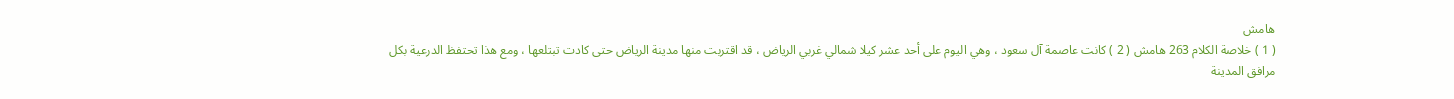هامش
( 1 ) خلاصة الكلام 263 هامش ( 2 ) كانت عاصمة آل سعود ، وهي اليوم على أحد عشر كيلا شمالي غربي الرياض ، قد اقتربت منها مدينة الرياض حتى كادت تبتلعها ، ومع هذا تحتفظ الدرعية بكل مرافق المدينة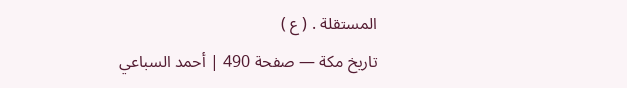المستقلة . ( ع )
تاريخ مكة — صفحة 490 | أحمد السباعي